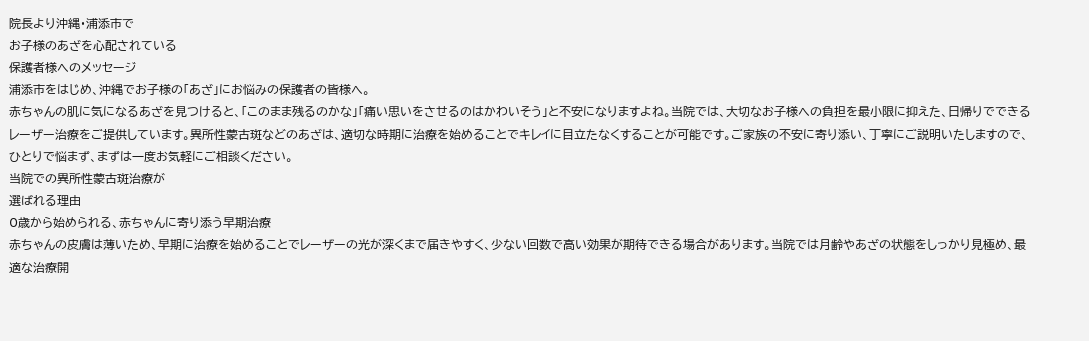院長より沖縄・浦添市で
お子様のあざを心配されている
保護者様へのメッセージ
浦添市をはじめ、沖縄でお子様の「あざ」にお悩みの保護者の皆様へ。
赤ちゃんの肌に気になるあざを見つけると、「このまま残るのかな」「痛い思いをさせるのはかわいそう」と不安になりますよね。当院では、大切なお子様への負担を最小限に抑えた、日帰りでできるレーザー治療をご提供しています。異所性蒙古斑などのあざは、適切な時期に治療を始めることでキレイに目立たなくすることが可能です。ご家族の不安に寄り添い、丁寧にご説明いたしますので、ひとりで悩まず、まずは一度お気軽にご相談ください。
当院での異所性蒙古斑治療が
選ばれる理由
0歳から始められる、赤ちゃんに寄り添う早期治療
赤ちゃんの皮膚は薄いため、早期に治療を始めることでレーザーの光が深くまで届きやすく、少ない回数で高い効果が期待できる場合があります。当院では月齢やあざの状態をしっかり見極め、最適な治療開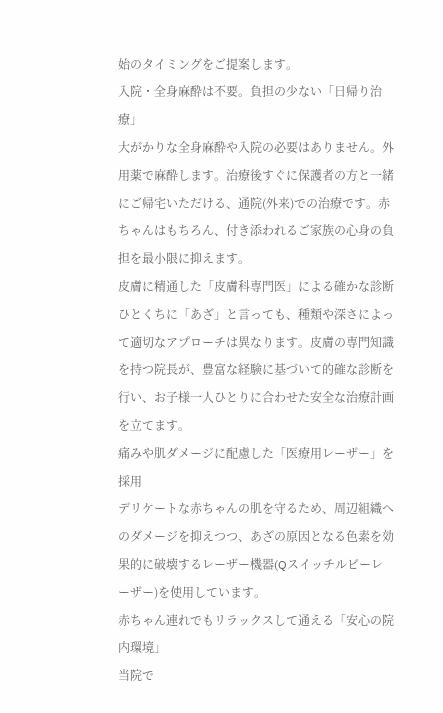始のタイミングをご提案します。
入院・全身麻酔は不要。負担の少ない「日帰り治療」
大がかりな全身麻酔や入院の必要はありません。外用薬で麻酔します。治療後すぐに保護者の方と一緒にご帰宅いただける、通院(外来)での治療です。赤ちゃんはもちろん、付き添われるご家族の心身の負担を最小限に抑えます。
皮膚に精通した「皮膚科専門医」による確かな診断
ひとくちに「あざ」と言っても、種類や深さによって適切なアプローチは異なります。皮膚の専門知識を持つ院長が、豊富な経験に基づいて的確な診断を行い、お子様一人ひとりに合わせた安全な治療計画を立てます。
痛みや肌ダメージに配慮した「医療用レーザー」を採用
デリケートな赤ちゃんの肌を守るため、周辺組織へのダメージを抑えつつ、あざの原因となる色素を効果的に破壊するレーザー機器(Qスイッチルビーレーザー)を使用しています。
赤ちゃん連れでもリラックスして通える「安心の院内環境」
当院で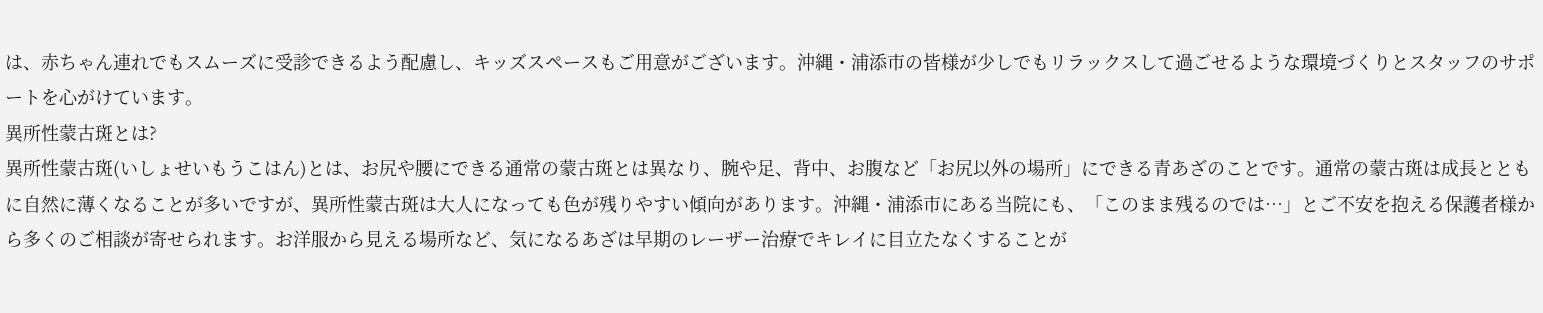は、赤ちゃん連れでもスムーズに受診できるよう配慮し、キッズスペースもご用意がございます。沖縄・浦添市の皆様が少しでもリラックスして過ごせるような環境づくりとスタッフのサポートを心がけています。
異所性蒙古斑とは?
異所性蒙古斑(いしょせいもうこはん)とは、お尻や腰にできる通常の蒙古斑とは異なり、腕や足、背中、お腹など「お尻以外の場所」にできる青あざのことです。通常の蒙古斑は成長とともに自然に薄くなることが多いですが、異所性蒙古斑は大人になっても色が残りやすい傾向があります。沖縄・浦添市にある当院にも、「このまま残るのでは…」とご不安を抱える保護者様から多くのご相談が寄せられます。お洋服から見える場所など、気になるあざは早期のレーザー治療でキレイに目立たなくすることが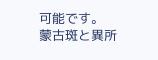可能です。
蒙古斑と異所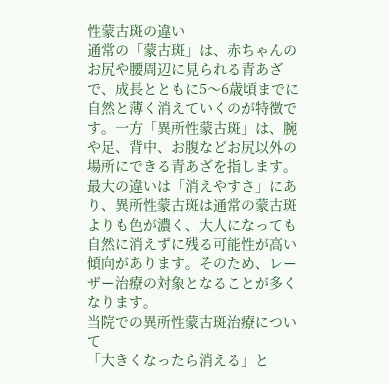性蒙古斑の違い
通常の「蒙古斑」は、赤ちゃんのお尻や腰周辺に見られる青あざで、成長とともに5〜6歳頃までに自然と薄く消えていくのが特徴です。一方「異所性蒙古斑」は、腕や足、背中、お腹などお尻以外の場所にできる青あざを指します。最大の違いは「消えやすさ」にあり、異所性蒙古斑は通常の蒙古斑よりも色が濃く、大人になっても自然に消えずに残る可能性が高い傾向があります。そのため、レーザー治療の対象となることが多くなります。
当院での異所性蒙古斑治療について
「大きくなったら消える」と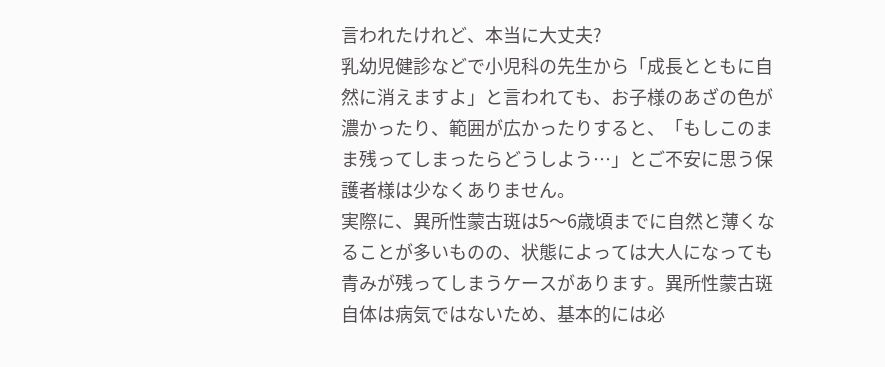言われたけれど、本当に大丈夫?
乳幼児健診などで小児科の先生から「成長とともに自然に消えますよ」と言われても、お子様のあざの色が濃かったり、範囲が広かったりすると、「もしこのまま残ってしまったらどうしよう…」とご不安に思う保護者様は少なくありません。
実際に、異所性蒙古斑は5〜6歳頃までに自然と薄くなることが多いものの、状態によっては大人になっても青みが残ってしまうケースがあります。異所性蒙古斑自体は病気ではないため、基本的には必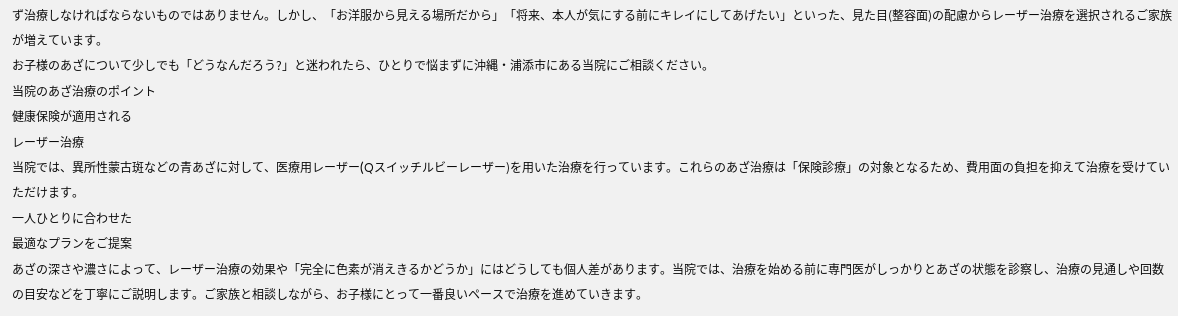ず治療しなければならないものではありません。しかし、「お洋服から見える場所だから」「将来、本人が気にする前にキレイにしてあげたい」といった、見た目(整容面)の配慮からレーザー治療を選択されるご家族が増えています。
お子様のあざについて少しでも「どうなんだろう?」と迷われたら、ひとりで悩まずに沖縄・浦添市にある当院にご相談ください。
当院のあざ治療のポイント
健康保険が適用される
レーザー治療
当院では、異所性蒙古斑などの青あざに対して、医療用レーザー(Qスイッチルビーレーザー)を用いた治療を行っています。これらのあざ治療は「保険診療」の対象となるため、費用面の負担を抑えて治療を受けていただけます。
一人ひとりに合わせた
最適なプランをご提案
あざの深さや濃さによって、レーザー治療の効果や「完全に色素が消えきるかどうか」にはどうしても個人差があります。当院では、治療を始める前に専門医がしっかりとあざの状態を診察し、治療の見通しや回数の目安などを丁寧にご説明します。ご家族と相談しながら、お子様にとって一番良いペースで治療を進めていきます。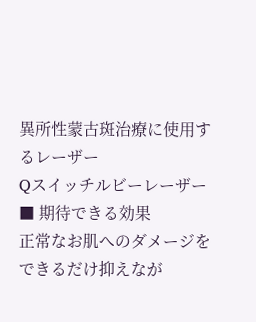異所性蒙古斑治療に使用するレーザー
Qスイッチルビーレーザー
■ 期待できる効果
正常なお肌へのダメージをできるだけ抑えなが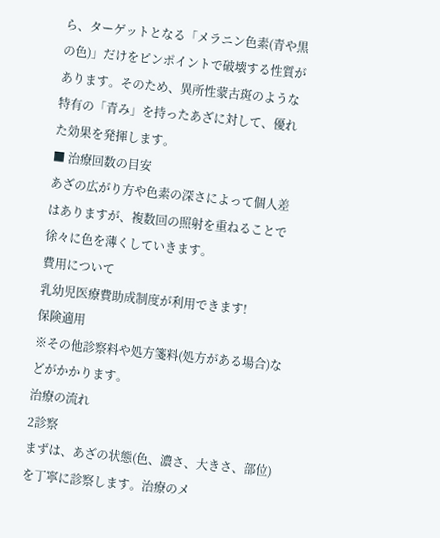ら、ターゲットとなる「メラニン色素(青や黒の色)」だけをピンポイントで破壊する性質があります。そのため、異所性蒙古斑のような特有の「青み」を持ったあざに対して、優れた効果を発揮します。
■ 治療回数の目安
あざの広がり方や色素の深さによって個人差はありますが、複数回の照射を重ねることで徐々に色を薄くしていきます。
費用について
乳幼児医療費助成制度が利用できます!
保険適用
※その他診察料や処方箋料(処方がある場合)などがかかります。
治療の流れ
2診察
まずは、あざの状態(色、濃さ、大きさ、部位)を丁寧に診察します。治療のメ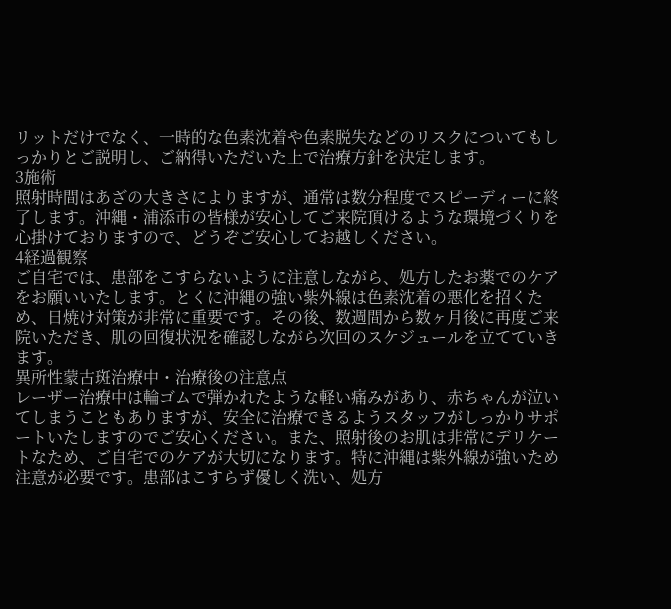リットだけでなく、一時的な色素沈着や色素脱失などのリスクについてもしっかりとご説明し、ご納得いただいた上で治療方針を決定します。
3施術
照射時間はあざの大きさによりますが、通常は数分程度でスピーディーに終了します。沖縄・浦添市の皆様が安心してご来院頂けるような環境づくりを心掛けておりますので、どうぞご安心してお越しください。
4経過観察
ご自宅では、患部をこすらないように注意しながら、処方したお薬でのケアをお願いいたします。とくに沖縄の強い紫外線は色素沈着の悪化を招くため、日焼け対策が非常に重要です。その後、数週間から数ヶ月後に再度ご来院いただき、肌の回復状況を確認しながら次回のスケジュールを立てていきます。
異所性蒙古斑治療中・治療後の注意点
レーザー治療中は輪ゴムで弾かれたような軽い痛みがあり、赤ちゃんが泣いてしまうこともありますが、安全に治療できるようスタッフがしっかりサポートいたしますのでご安心ください。また、照射後のお肌は非常にデリケートなため、ご自宅でのケアが大切になります。特に沖縄は紫外線が強いため注意が必要です。患部はこすらず優しく洗い、処方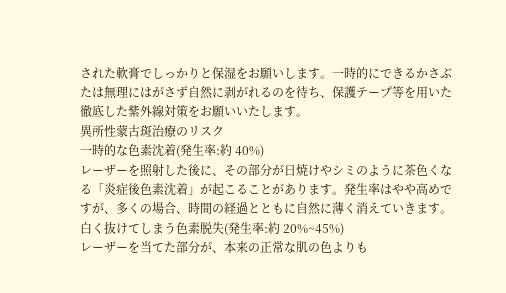された軟膏でしっかりと保湿をお願いします。一時的にできるかさぶたは無理にはがさず自然に剥がれるのを待ち、保護テープ等を用いた徹底した紫外線対策をお願いいたします。
異所性蒙古斑治療のリスク
一時的な色素沈着(発生率:約 40%)
レーザーを照射した後に、その部分が日焼けやシミのように茶色くなる「炎症後色素沈着」が起こることがあります。発生率はやや高めですが、多くの場合、時間の経過とともに自然に薄く消えていきます。
白く抜けてしまう色素脱失(発生率:約 20%~45%)
レーザーを当てた部分が、本来の正常な肌の色よりも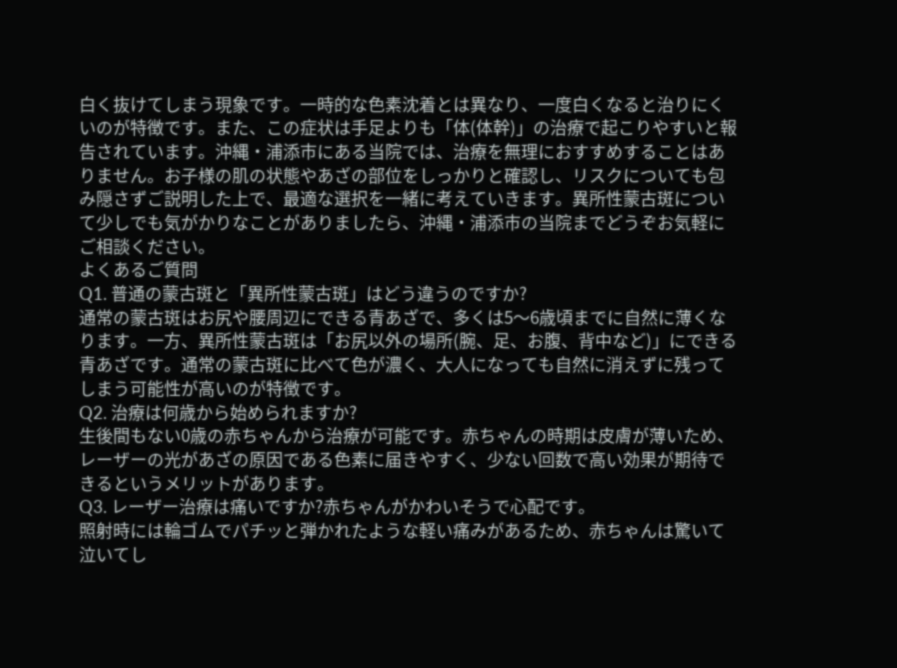白く抜けてしまう現象です。一時的な色素沈着とは異なり、一度白くなると治りにくいのが特徴です。また、この症状は手足よりも「体(体幹)」の治療で起こりやすいと報告されています。沖縄・浦添市にある当院では、治療を無理におすすめすることはありません。お子様の肌の状態やあざの部位をしっかりと確認し、リスクについても包み隠さずご説明した上で、最適な選択を一緒に考えていきます。異所性蒙古斑について少しでも気がかりなことがありましたら、沖縄・浦添市の当院までどうぞお気軽にご相談ください。
よくあるご質問
Q1. 普通の蒙古斑と「異所性蒙古斑」はどう違うのですか?
通常の蒙古斑はお尻や腰周辺にできる青あざで、多くは5〜6歳頃までに自然に薄くなります。一方、異所性蒙古斑は「お尻以外の場所(腕、足、お腹、背中など)」にできる青あざです。通常の蒙古斑に比べて色が濃く、大人になっても自然に消えずに残ってしまう可能性が高いのが特徴です。
Q2. 治療は何歳から始められますか?
生後間もない0歳の赤ちゃんから治療が可能です。赤ちゃんの時期は皮膚が薄いため、レーザーの光があざの原因である色素に届きやすく、少ない回数で高い効果が期待できるというメリットがあります。
Q3. レーザー治療は痛いですか?赤ちゃんがかわいそうで心配です。
照射時には輪ゴムでパチッと弾かれたような軽い痛みがあるため、赤ちゃんは驚いて泣いてし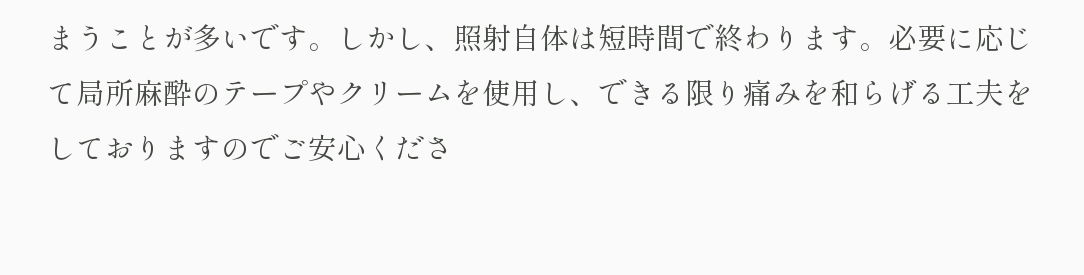まうことが多いです。しかし、照射自体は短時間で終わります。必要に応じて局所麻酔のテープやクリームを使用し、できる限り痛みを和らげる工夫をしておりますのでご安心くださ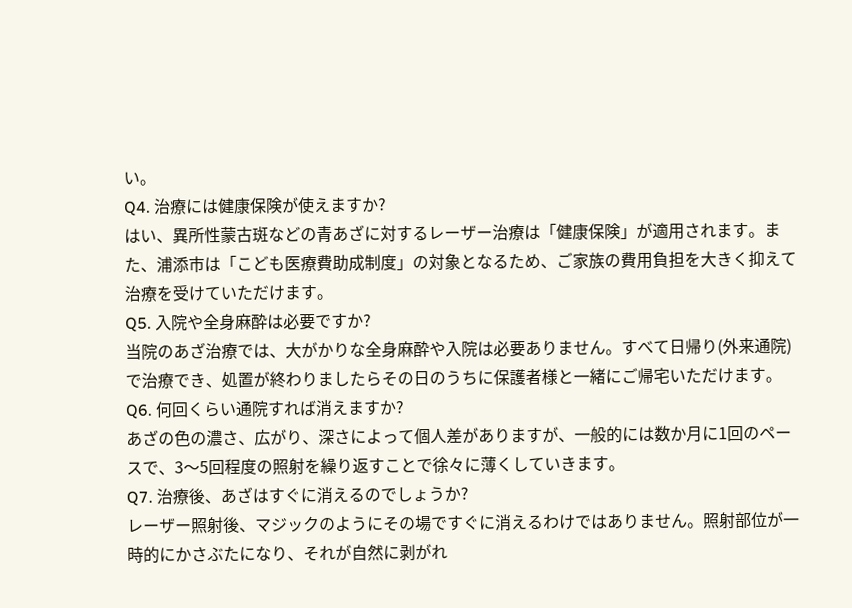い。
Q4. 治療には健康保険が使えますか?
はい、異所性蒙古斑などの青あざに対するレーザー治療は「健康保険」が適用されます。また、浦添市は「こども医療費助成制度」の対象となるため、ご家族の費用負担を大きく抑えて治療を受けていただけます。
Q5. 入院や全身麻酔は必要ですか?
当院のあざ治療では、大がかりな全身麻酔や入院は必要ありません。すべて日帰り(外来通院)で治療でき、処置が終わりましたらその日のうちに保護者様と一緒にご帰宅いただけます。
Q6. 何回くらい通院すれば消えますか?
あざの色の濃さ、広がり、深さによって個人差がありますが、一般的には数か月に1回のペースで、3〜5回程度の照射を繰り返すことで徐々に薄くしていきます。
Q7. 治療後、あざはすぐに消えるのでしょうか?
レーザー照射後、マジックのようにその場ですぐに消えるわけではありません。照射部位が一時的にかさぶたになり、それが自然に剥がれ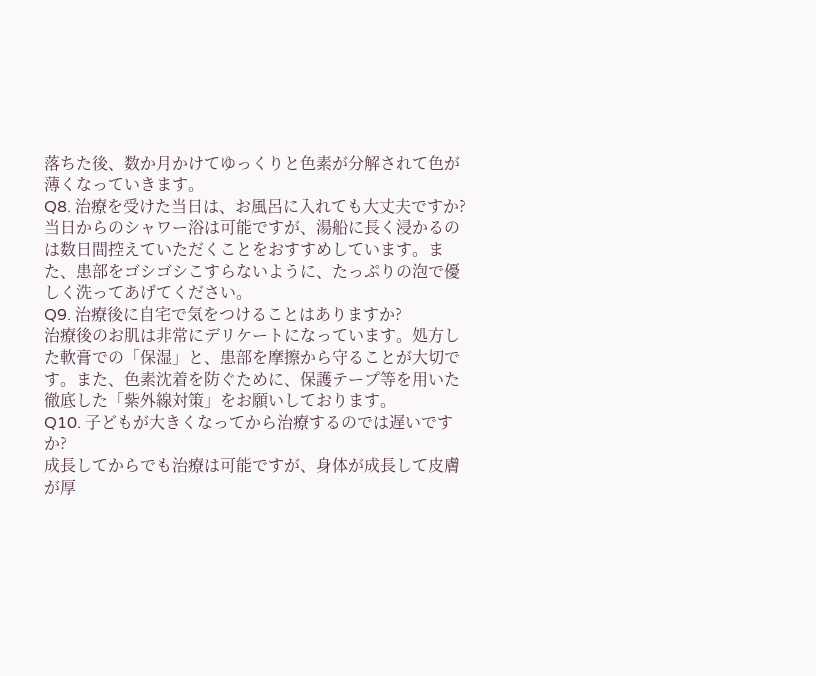落ちた後、数か月かけてゆっくりと色素が分解されて色が薄くなっていきます。
Q8. 治療を受けた当日は、お風呂に入れても大丈夫ですか?
当日からのシャワー浴は可能ですが、湯船に長く浸かるのは数日間控えていただくことをおすすめしています。また、患部をゴシゴシこすらないように、たっぷりの泡で優しく洗ってあげてください。
Q9. 治療後に自宅で気をつけることはありますか?
治療後のお肌は非常にデリケートになっています。処方した軟膏での「保湿」と、患部を摩擦から守ることが大切です。また、色素沈着を防ぐために、保護テープ等を用いた徹底した「紫外線対策」をお願いしております。
Q10. 子どもが大きくなってから治療するのでは遅いですか?
成長してからでも治療は可能ですが、身体が成長して皮膚が厚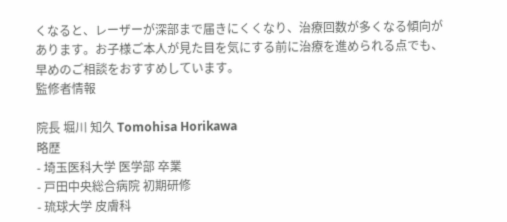くなると、レーザーが深部まで届きにくくなり、治療回数が多くなる傾向があります。お子様ご本人が見た目を気にする前に治療を進められる点でも、早めのご相談をおすすめしています。
監修者情報

院長 堀川 知久 Tomohisa Horikawa
略歴
- 埼玉医科大学 医学部 卒業
- 戸田中央総合病院 初期研修
- 琉球大学 皮膚科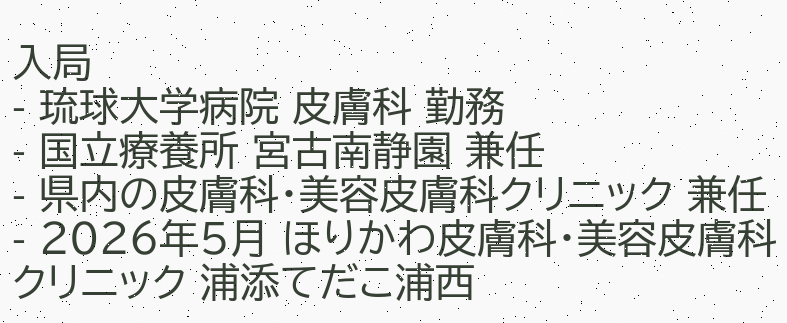入局
- 琉球大学病院 皮膚科 勤務
- 国立療養所 宮古南静園 兼任
- 県内の皮膚科・美容皮膚科クリニック 兼任
- 2026年5月 ほりかわ皮膚科・美容皮膚科クリニック 浦添てだこ浦西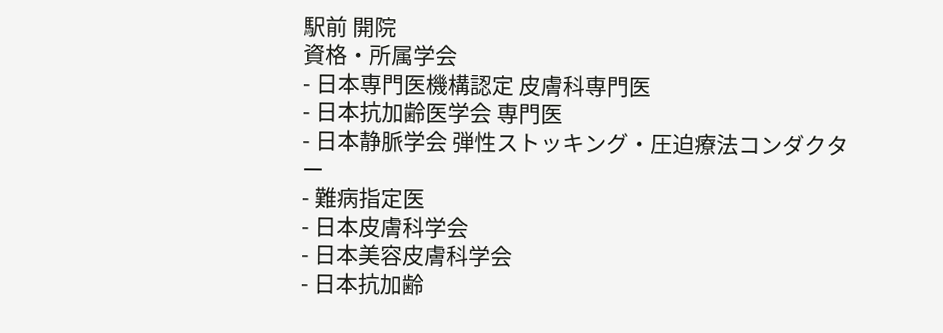駅前 開院
資格・所属学会
- 日本専門医機構認定 皮膚科専門医
- 日本抗加齢医学会 専門医
- 日本静脈学会 弾性ストッキング・圧迫療法コンダクター
- 難病指定医
- 日本皮膚科学会
- 日本美容皮膚科学会
- 日本抗加齢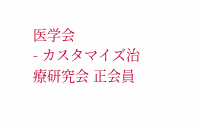医学会
- カスタマイズ治療研究会 正会員